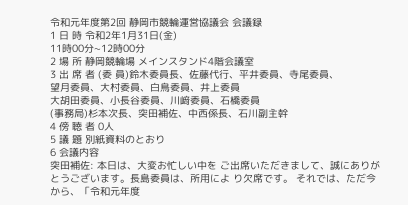令和元年度第2回 静岡市競輪運営協議会 会議録
1 日 時 令和2年1月31日(金)
11時00分~12時00分
2 場 所 静岡競輪場 メインスタンド4階会議室
3 出 席 者 (委 員)鈴木委員長、佐藤代行、平井委員、寺尾委員、
望月委員、大村委員、白鳥委員、井上委員
大胡田委員、小長谷委員、川﨑委員、石橋委員
(事務局)杉本次長、突田補佐、中西係長、石川副主幹
4 傍 聴 者 0人
5 議 題 別紙資料のとおり
6 会議内容
突田補佐: 本日は、大変お忙しい中を ご出席いただきまして、誠にありがとうございます。長島委員は、所用によ り欠席です。 それでは、ただ今から、「令和元年度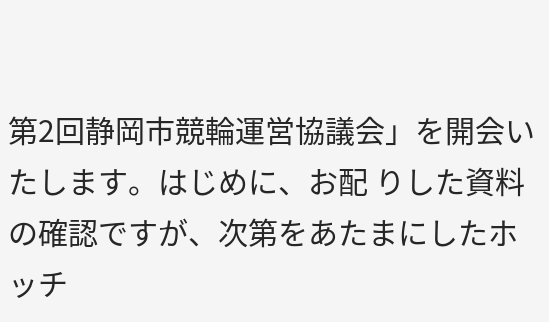第2回静岡市競輪運営協議会」を開会いたします。はじめに、お配 りした資料の確認ですが、次第をあたまにしたホッチ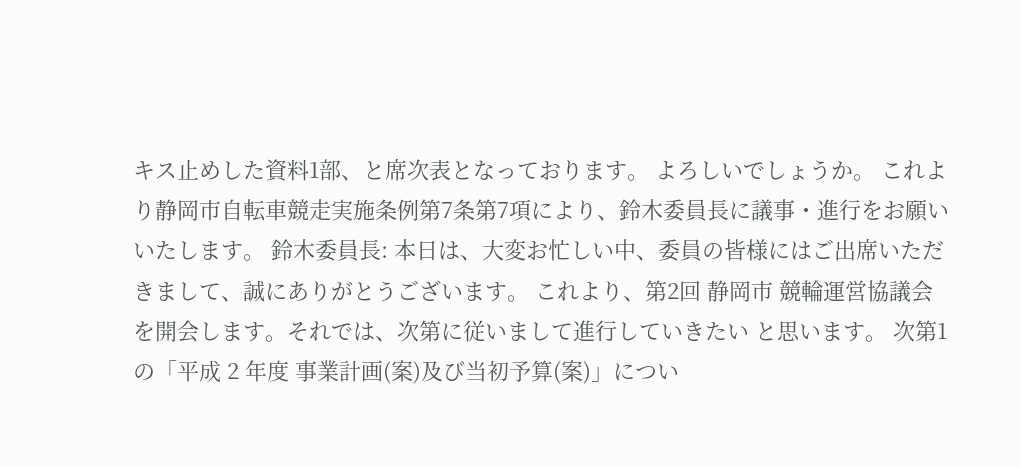キス止めした資料1部、と席次表となっております。 よろしいでしょうか。 これより静岡市自転車競走実施条例第7条第7項により、鈴木委員長に議事・進行をお願いいたします。 鈴木委員長: 本日は、大変お忙しい中、委員の皆様にはご出席いただきまして、誠にありがとうございます。 これより、第2回 静岡市 競輪運営協議会 を開会します。それでは、次第に従いまして進行していきたい と思います。 次第1の「平成 2 年度 事業計画(案)及び当初予算(案)」につい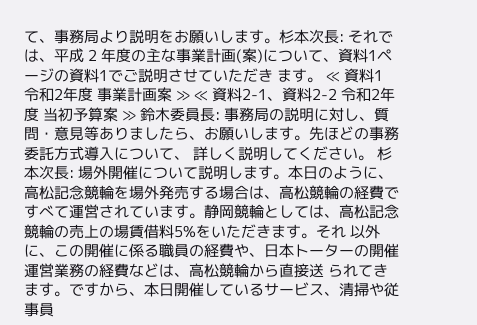て、事務局より説明をお願いします。杉本次長: それでは、平成 2 年度の主な事業計画(案)について、資料1ページの資料1でご説明させていただき ます。 ≪ 資料1 令和2年度 事業計画案 ≫ ≪ 資料2-1、資料2-2 令和2年度 当初予算案 ≫ 鈴木委員長: 事務局の説明に対し、質問・意見等ありましたら、お願いします。先ほどの事務委託方式導入について、 詳しく説明してください。 杉本次長: 場外開催について説明します。本日のように、高松記念競輪を場外発売する場合は、高松競輪の経費で すべて運営されています。静岡競輪としては、高松記念競輪の売上の場賃借料5%をいただきます。それ 以外に、この開催に係る職員の経費や、日本トーターの開催運営業務の経費などは、高松競輪から直接送 られてきます。ですから、本日開催しているサービス、清掃や従事員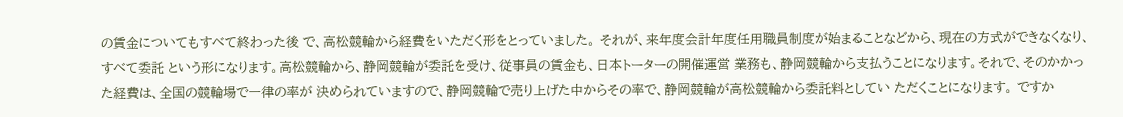の賃金についてもすべて終わった後 で、高松競輪から経費をいただく形をとっていました。 それが、来年度会計年度任用職員制度が始まることなどから、現在の方式ができなくなり、すべて委託 という形になります。高松競輪から、静岡競輪が委託を受け、従事員の賃金も、日本トーターの開催運営 業務も、静岡競輪から支払うことになります。それで、そのかかった経費は、全国の競輪場で一律の率が 決められていますので、静岡競輪で売り上げた中からその率で、静岡競輪が高松競輪から委託料としてい ただくことになります。 ですか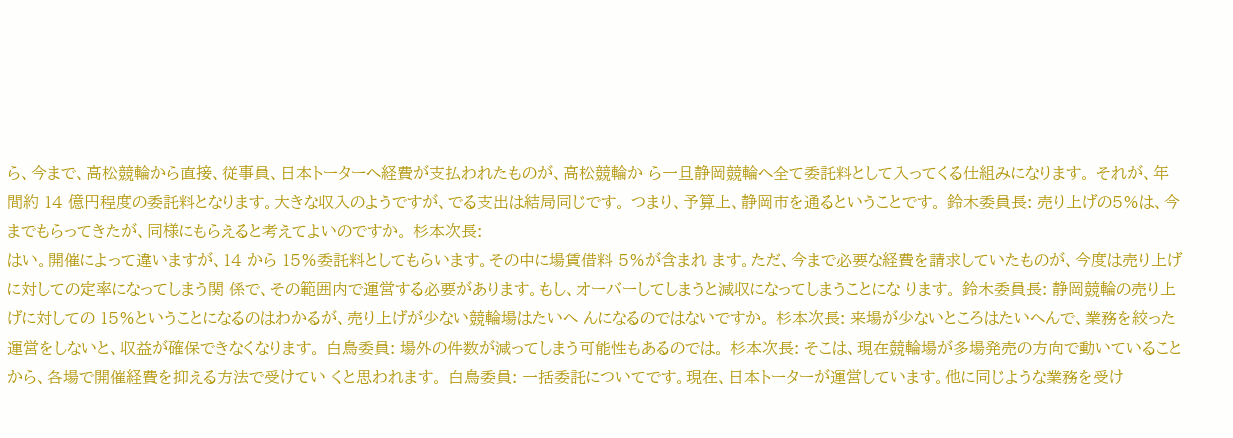ら、今まで、高松競輪から直接、従事員、日本トーターへ経費が支払われたものが、高松競輪か ら一旦静岡競輪へ全て委託料として入ってくる仕組みになります。 それが、年間約 14 億円程度の委託料となります。大きな収入のようですが、でる支出は結局同じです。 つまり、予算上、静岡市を通るということです。 鈴木委員長: 売り上げの5%は、今までもらってきたが、同様にもらえると考えてよいのですか。 杉本次長:
はい。開催によって違いますが、14 から 15%委託料としてもらいます。その中に場賃借料 5%が含まれ ます。ただ、今まで必要な経費を請求していたものが、今度は売り上げに対しての定率になってしまう関 係で、その範囲内で運営する必要があります。もし、オーバーしてしまうと減収になってしまうことにな ります。 鈴木委員長: 静岡競輪の売り上げに対しての 15%ということになるのはわかるが、売り上げが少ない競輪場はたいへ んになるのではないですか。 杉本次長: 来場が少ないところはたいへんで、業務を絞った運営をしないと、収益が確保できなくなります。 白鳥委員: 場外の件数が減ってしまう可能性もあるのでは。 杉本次長: そこは、現在競輪場が多場発売の方向で動いていることから、各場で開催経費を抑える方法で受けてい くと思われます。 白鳥委員: 一括委託についてです。現在、日本トーターが運営しています。他に同じような業務を受け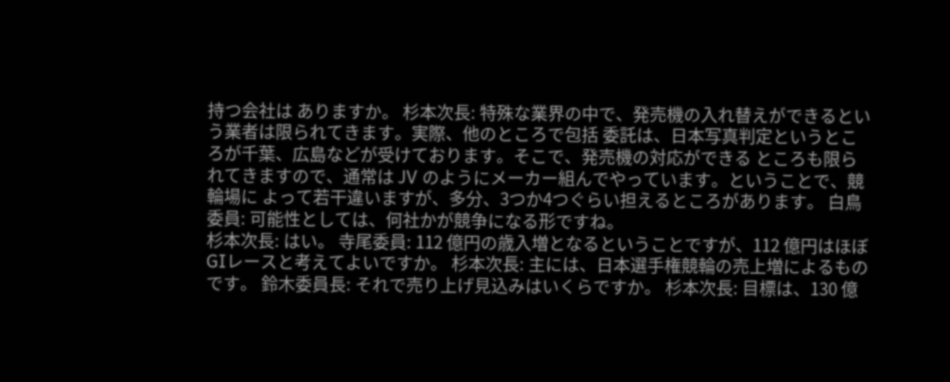持つ会社は ありますか。 杉本次長: 特殊な業界の中で、発売機の入れ替えができるという業者は限られてきます。実際、他のところで包括 委託は、日本写真判定というところが千葉、広島などが受けております。そこで、発売機の対応ができる ところも限られてきますので、通常は JV のようにメーカー組んでやっています。ということで、競輪場に よって若干違いますが、多分、3つか4つぐらい担えるところがあります。 白鳥委員: 可能性としては、何社かが競争になる形ですね。
杉本次長: はい。 寺尾委員: 112 億円の歳入増となるということですが、112 億円はほぼ GⅠレースと考えてよいですか。 杉本次長: 主には、日本選手権競輪の売上増によるものです。 鈴木委員長: それで売り上げ見込みはいくらですか。 杉本次長: 目標は、130 億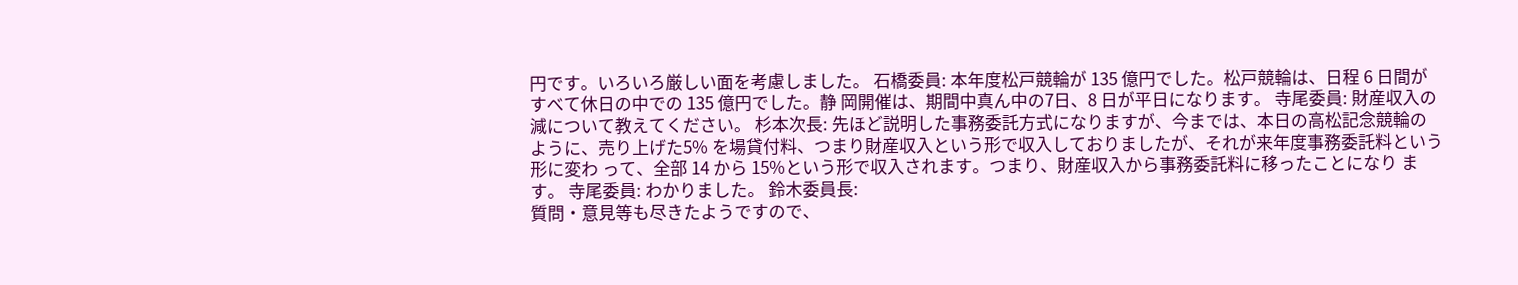円です。いろいろ厳しい面を考慮しました。 石橋委員: 本年度松戸競輪が 135 億円でした。松戸競輪は、日程 6 日間がすべて休日の中での 135 億円でした。静 岡開催は、期間中真ん中の7日、8 日が平日になります。 寺尾委員: 財産収入の減について教えてください。 杉本次長: 先ほど説明した事務委託方式になりますが、今までは、本日の高松記念競輪のように、売り上げた5% を場貸付料、つまり財産収入という形で収入しておりましたが、それが来年度事務委託料という形に変わ って、全部 14 から 15%という形で収入されます。つまり、財産収入から事務委託料に移ったことになり ます。 寺尾委員: わかりました。 鈴木委員長:
質問・意見等も尽きたようですので、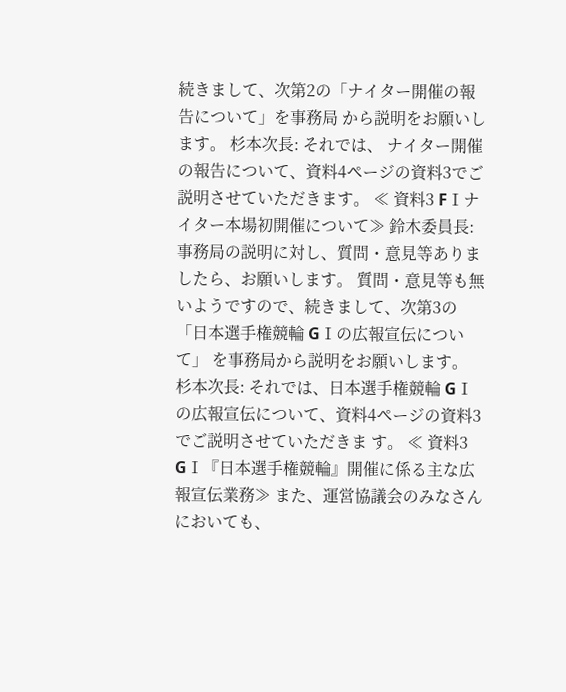続きまして、次第2の「ナイター開催の報告について」を事務局 から説明をお願いします。 杉本次長: それでは、 ナイター開催の報告について、資料4ページの資料3でご説明させていただきます。 ≪ 資料3 FⅠナイター本場初開催について≫ 鈴木委員長: 事務局の説明に対し、質問・意見等ありましたら、お願いします。 質問・意見等も無いようですので、続きまして、次第3の「日本選手権競輪 GⅠの広報宣伝について」 を事務局から説明をお願いします。 杉本次長: それでは、日本選手権競輪 GⅠの広報宣伝について、資料4ページの資料3でご説明させていただきま す。 ≪ 資料3 GⅠ『日本選手権競輪』開催に係る主な広報宣伝業務≫ また、運営協議会のみなさんにおいても、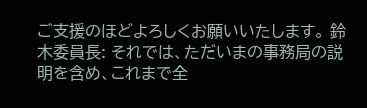ご支援のほどよろしくお願いいたします。 鈴木委員長: それでは、ただいまの事務局の説明を含め、これまで全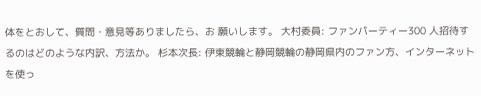体をとおして、質問・意見等ありましたら、お 願いします。 大村委員: ファンパーティー300 人招待するのはどのような内訳、方法か。 杉本次長: 伊東競輪と静岡競輪の静岡県内のファン方、インターネットを使っ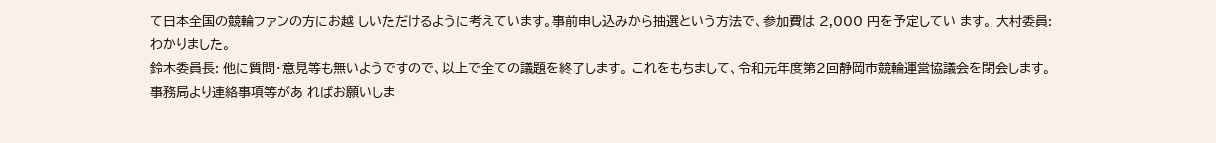て日本全国の競輪ファンの方にお越 しいただけるように考えています。事前申し込みから抽選という方法で、参加費は 2,000 円を予定してい ます。 大村委員: わかりました。
鈴木委員長: 他に質問・意見等も無いようですので、以上で全ての議題を終了します。 これをもちまして、令和元年度第2回静岡市競輪運営協議会を閉会します。事務局より連絡事項等があ ればお願いしま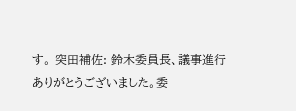す。 突田補佐: 鈴木委員長、議事進行ありがとうございました。委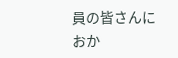員の皆さんにおか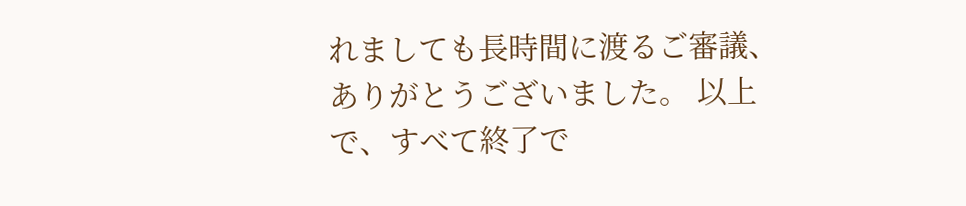れましても長時間に渡るご審議、 ありがとうございました。 以上で、すべて終了で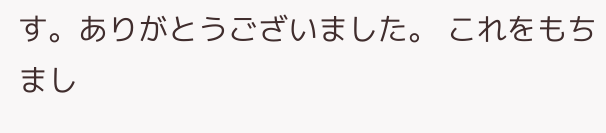す。ありがとうございました。 これをもちまし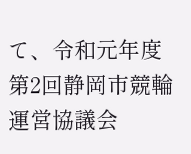て、令和元年度第2回静岡市競輪運営協議会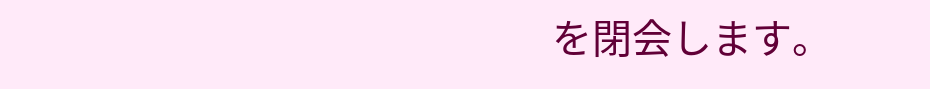を閉会します。